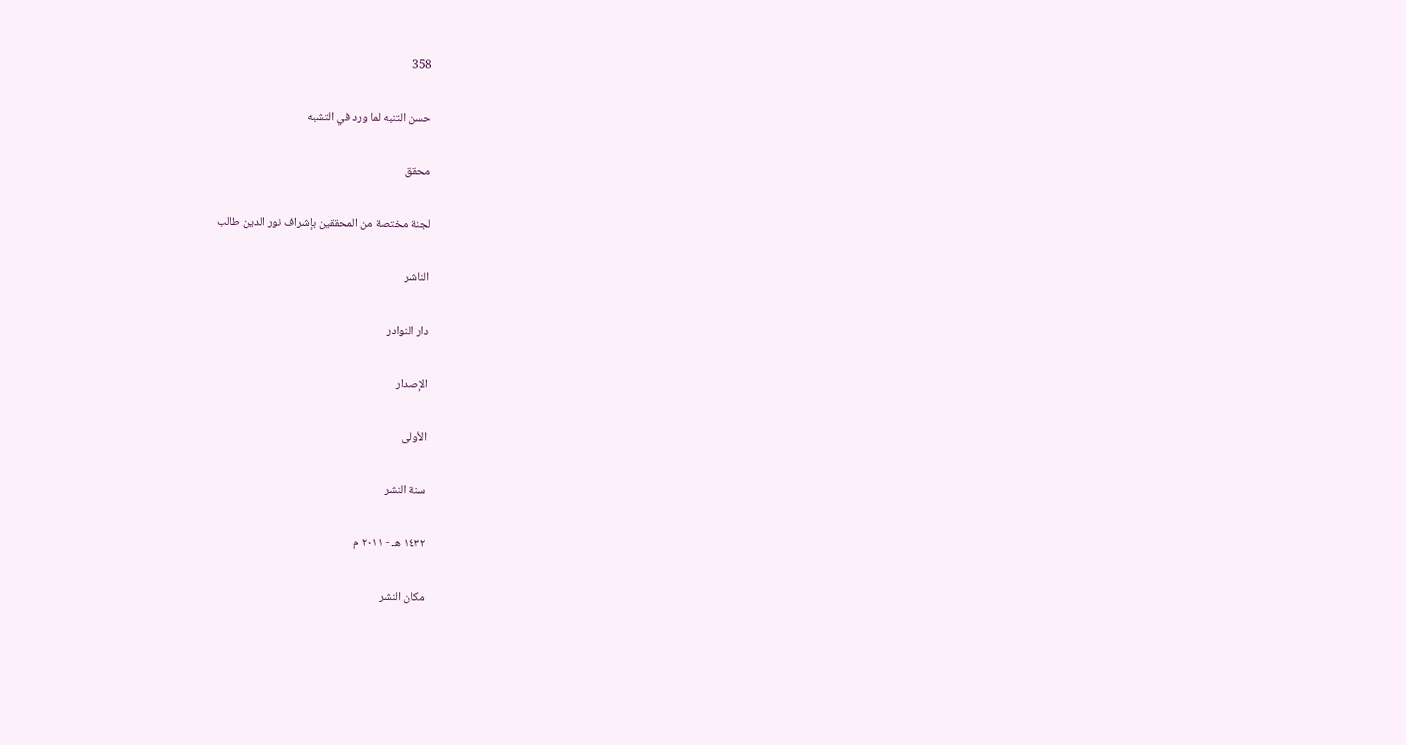358

حسن التنبه لما ورد في التشبه

محقق

لجنة مختصة من المحققين بإشراف نور الدين طالب

الناشر

دار النوادر

الإصدار

الأولى

سنة النشر

١٤٣٢ هـ - ٢٠١١ م

مكان النشر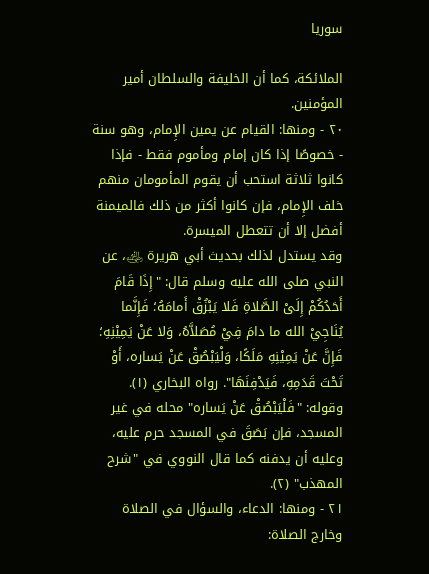سوريا

الملائكة، كما أن الخليفة والسلطان أمير المؤمنين.
٢٠ - ومنها: القيام عن يمين الإِمام، وهو سنة - خصوصًا إذا كان إمام ومأموم فقط - فإذا كانوا ثلاثة استحب أن يقوم المأمومان منهم خلف الإِمام، فإن كانوا أكثر من ذلك فالميمنة أفضل إلا أن تتعطل الميسرة.
وقد يستدل لذلك بحديث أبي هريرة ﵁، عن النبي صلى الله عليه وسلم قال: "إِذَا قَامَ أَحَدُكُمْ إِلَىْ الصَّلاةِ فَلا يَبْزُقْ أَمامَهُ؛ فَإِنَّما يُنَاجِيْ الله ما دامَ فِيْ مُصَلاَّهُ، وَلا عَنْ يَمِيْنِهِ؛ فَإِنَّ عَنْ يَمِيْنِهِ مَلَكًا، وَلْيَبْصُقْ عَنْ يَساره، أَوْ تَحْتَ قَدَمِهِ، فَيَدْفِنَهَا". رواه البخاري (١).
وقوله: "فَلْيَبْصُقْ عَنْ يَساره" محله في غير المسجد، فإن بَصَقَ في المسجد حرم عليه، وعليه أن يدفنه كما قال النووي في "شرح المهذب" (٢).
٢١ - ومنها: الدعاء، والسؤال في الصلاة وخارج الصلاة: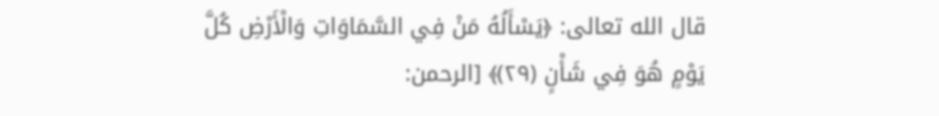قال الله تعالى: ﴿يَسْأَلُهُ مَنْ فِي السَّمَاوَاتِ وَالْأَرْضِ كُلَّ يَوْمٍ هُوَ فِي شَأْنٍ (٢٩)﴾ [الرحمن: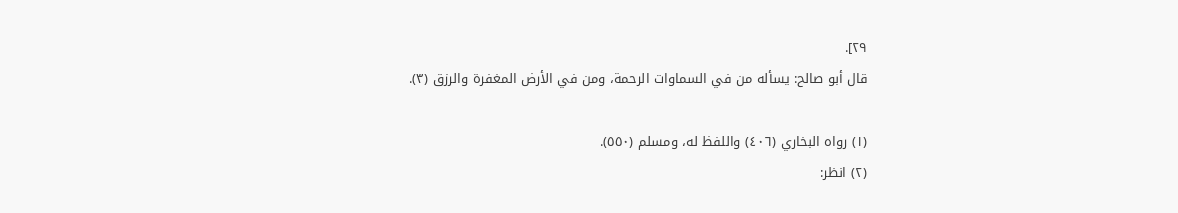٢٩].
قال أبو صالح: يسأله من في السماوات الرحمة، ومن في الأرض المغفرة والرزق (٣).

(١) رواه البخاري (٤٠٦) واللفظ له، ومسلم (٥٥٠).
(٢) انظر: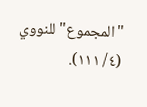"المجموع" للنووي (٤/ ١١١).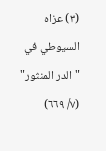(٣) عزاه السيوطي في "الدر المنثور" (٧/ ٦٦٩)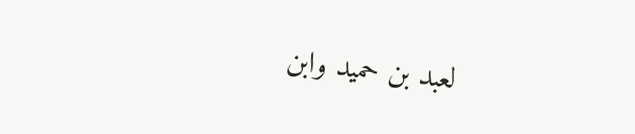لعبد بن حميد وابن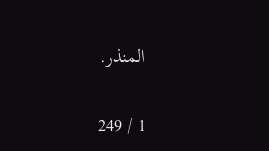المنذر.

1 / 249